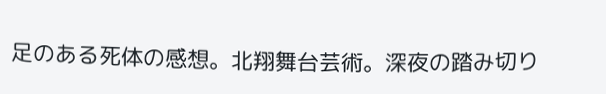足のある死体の感想。北翔舞台芸術。深夜の踏み切り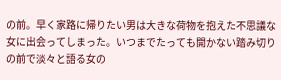の前。早く家路に帰りたい男は大きな荷物を抱えた不思議な女に出会ってしまった。いつまでたっても開かない踏み切りの前で淡々と語る女の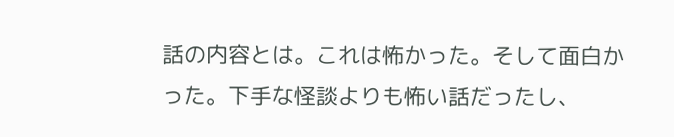話の内容とは。これは怖かった。そして面白かった。下手な怪談よりも怖い話だったし、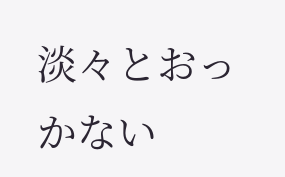淡々とおっかない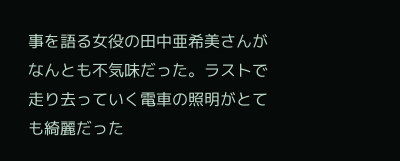事を語る女役の田中亜希美さんがなんとも不気味だった。ラストで走り去っていく電車の照明がとても綺麗だった